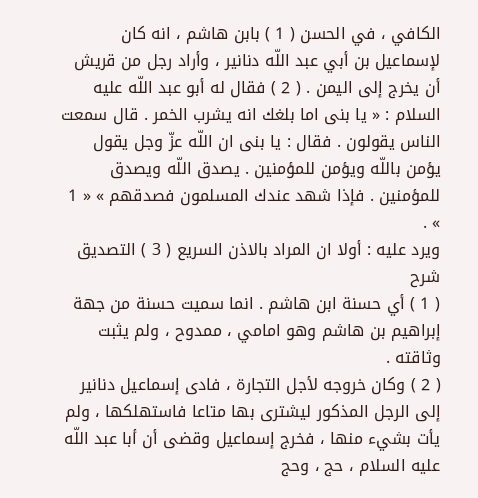الكافي ، في الحسن ( 1 ) بابن هاشم ، انه كان لإسماعيل بن أبي عبد اللّه دنانير ، وأراد رجل من قريش أن يخرج إلى اليمن . ( 2 ) فقال له أبو عبد اللّه عليه السلام : « يا بنى اما بلغك انه يشرب الخمر . قال سمعت الناس يقولون . فقال : يا بنى ان اللّه عزّ وجل يقول يؤمن باللّه ويؤمن للمؤمنين . يصدق اللّه ويصدق للمؤمنين . فإذا شهد عندك المسلمون فصدقهم » « 1 » .
ويرد عليه : أولا ان المراد بالاذن السريع ( 3 ) التصديق
شرح
( 1 ) أي حسنة ابن هاشم . انما سميت حسنة من جهة إبراهيم بن هاشم وهو امامي ، ممدوح ، ولم يثبت وثاقته .
( 2 ) وكان خروجه لأجل التجارة ، فادى إسماعيل دنانير إلى الرجل المذكور ليشترى بها متاعا فاستهلكها ، ولم يأت بشيء منها ، فخرج إسماعيل وقضى أن أبا عبد اللّه عليه السلام ، حج ، وحج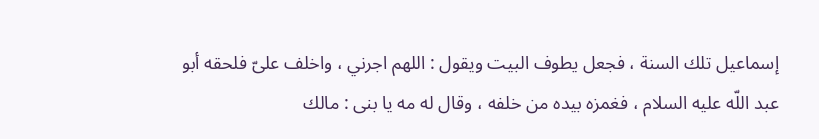إسماعيل تلك السنة ، فجعل يطوف البيت ويقول : اللهم اجرني ، واخلف علىّ فلحقه أبو عبد اللّه عليه السلام ، فغمزه بيده من خلفه ، وقال له مه يا بنى : مالك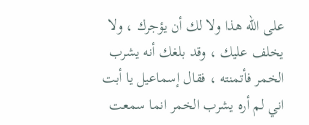على اللّه هذا ولا لك أن يؤجرك ، ولا يخلف عليك ، وقد بلغك أنه يشرب الخمر فأتمنته ، فقال إسماعيل يا أبت اني لم أره يشرب الخمر انما سمعت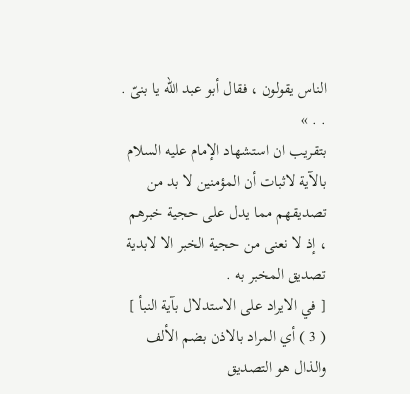الناس يقولون ، فقال أبو عبد اللّه يا بنىّ . . . »
بتقريب ان استشهاد الإمام عليه السلام بالآية لاثبات أن المؤمنين لا بد من تصديقهم مما يدل على حجية خبرهم ، إذ لا نعنى من حجية الخبر الا لابدية تصديق المخبر به .
[ في الايراد على الاستدلال بآية النبأ ]
( 3 ) أي المراد بالاذن بضم الألف والذال هو التصديق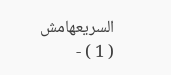السريعهامش
( 1 ) -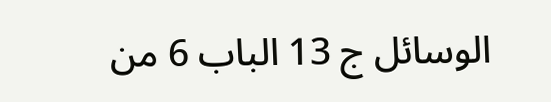الوسائل ج 13 الباب 6 من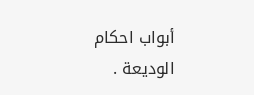أبواب احكام الوديعة .